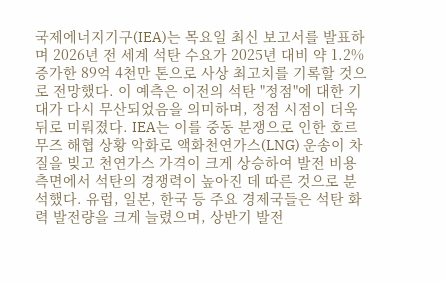국제에너지기구(IEA)는 목요일 최신 보고서를 발표하며 2026년 전 세계 석탄 수요가 2025년 대비 약 1.2% 증가한 89억 4천만 톤으로 사상 최고치를 기록할 것으로 전망했다. 이 예측은 이전의 석탄 "정점"에 대한 기대가 다시 무산되었음을 의미하며, 정점 시점이 더욱 뒤로 미뤄졌다. IEA는 이를 중동 분쟁으로 인한 호르무즈 해협 상황 악화로 액화천연가스(LNG) 운송이 차질을 빚고 천연가스 가격이 크게 상승하여 발전 비용 측면에서 석탄의 경쟁력이 높아진 데 따른 것으로 분석했다. 유럽, 일본, 한국 등 주요 경제국들은 석탄 화력 발전량을 크게 늘렸으며, 상반기 발전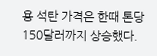용 석탄 가격은 한때 톤당 150달러까지 상승했다.